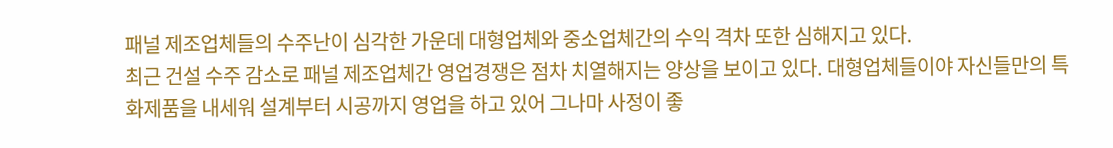패널 제조업체들의 수주난이 심각한 가운데 대형업체와 중소업체간의 수익 격차 또한 심해지고 있다.
최근 건설 수주 감소로 패널 제조업체간 영업경쟁은 점차 치열해지는 양상을 보이고 있다. 대형업체들이야 자신들만의 특화제품을 내세워 설계부터 시공까지 영업을 하고 있어 그나마 사정이 좋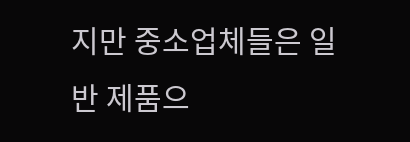지만 중소업체들은 일반 제품으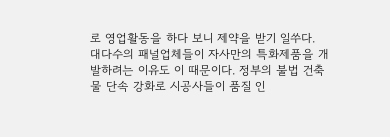로 영업활동을 하다 보니 제약을 받기 일쑤다.
대다수의 패널업체들이 자사만의 특화제품을 개발하려는 이유도 이 때문이다. 정부의 불법 건축물 단속 강화로 시공사들이 품질 인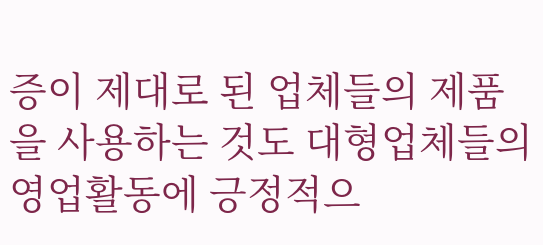증이 제대로 된 업체들의 제품을 사용하는 것도 대형업체들의 영업활동에 긍정적으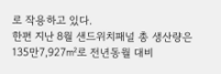로 작용하고 있다.
한편 지난 8월 샌드위치패널 총 생산량은 135만7,927㎡로 전년동월 대비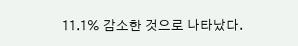11.1% 감소한 것으로 나타났다.